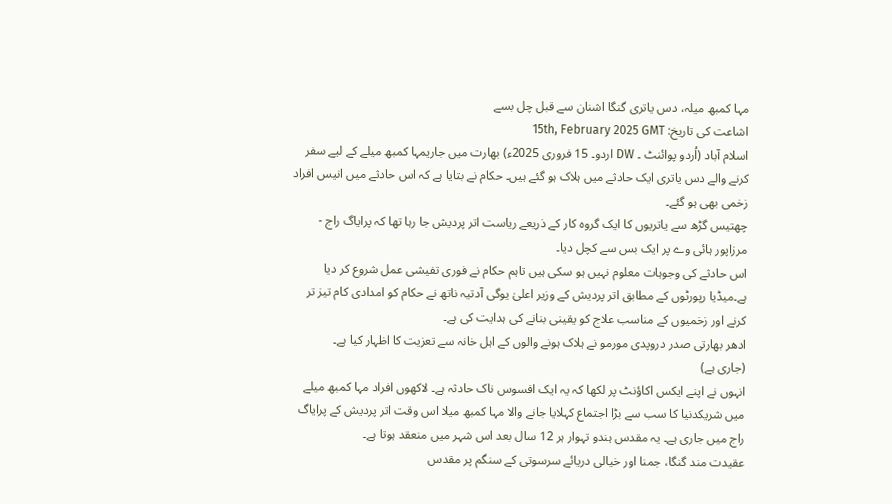مہا کمبھ میلہ، دس یاتری گنگا اشنان سے قبل چل بسے
اشاعت کی تاریخ: 15th, February 2025 GMT
اسلام آباد (اُردو پوائنٹ ۔ DW اردو۔ 15 فروری 2025ء) بھارت میں جاریمہا کمبھ میلے کے لیے سفر کرنے والے دس یاتری ایک حادثے میں ہلاک ہو گئے ہیں۔ حکام نے بتایا ہے کہ اس حادثے میں انیس افراد زخمی بھی ہو گئے۔
چھتیس گڑھ سے یاتریوں کا ایک گروہ کار کے ذریعے ریاست اتر پردیش جا رہا تھا کہ پرایاگ راج - مرزاپور ہائی وے پر ایک بس سے کچل دیا۔
اس حادثے کی وجوہات معلوم نہیں ہو سکی ہیں تاہم حکام نے فوری تفیشی عمل شروع کر دیا ہے۔میڈیا رپورٹوں کے مطابق اتر پردیش کے وزیر اعلیٰ یوگی آدتیہ ناتھ نے حکام کو امدادی کام تیز تر کرنے اور زخمیوں کے مناسب علاج کو یقینی بنانے کی ہدایت کی ہے۔
ادھر بھارتی صدر دروپدی مورمو نے ہلاک ہونے والوں کے اہل خانہ سے تعزیت کا اظہار کیا ہے۔
(جاری ہے)
انہوں نے اپنے ایکس اکاؤنٹ پر لکھا کہ یہ ایک افسوس ناک حادثہ ہے۔ لاکھوں افراد مہا کمبھ میلے میں شریکدنیا کا سب سے بڑا اجتماع کہلایا جانے والا مہا کمبھ میلا اس وقت اتر پردیش کے پرایاگ راج میں جاری ہے۔ یہ مقدس ہندو تہوار ہر 12 سال بعد اس شہر میں منعقد ہوتا ہے۔
عقیدت مند گنگا، جمنا اور خیالی دریائے سرسوتی کے سنگم پر مقدس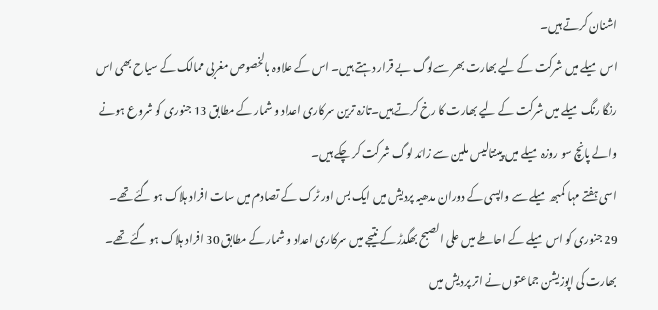اشنان کرتے ہیں۔
اس میلے میں شرکت کے لیے بھارت بھر سےلوگ بے قرار دہتے ہیں۔ اس کے علاوہ بالخصوص مغربی ممالک کے سیاح بھی اس رنگا رنگ میلے میں شرکت کے لیے بھارت کا رخ کرتے ہیں۔تازہ ترین سرکاری اعداد و شمار کے مطابق 13 جنوری کو شروع ہونے والے پانچ سو روزہ میلے میں پینتالیس ملین سے زائد لوگ شرکت کر چکے ہیں۔
اسی ہفتے مہا کمبھ میلے سے واپسی کے دوران مدھیہ پردیش میں ایک بس اور ٹرک کے تصادم میں سات افراد ہلاک ہو گئے تھے۔
29 جنوری کو اس میلے کے احاطے میں علی الصبح بھگدڑ کے نتیجے میں سرکاری اعداد و شمار کے مطابق 30 افراد ہلاک ہو گئے تھے۔ بھارت کی اپوزیشن جماعتوں نے اتر پردیش میں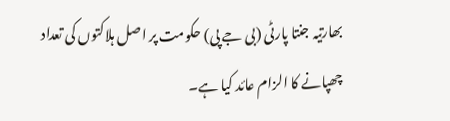بھارتیہ جنتا پارٹی (بی جے پی) حکومت پر اصل ہلاکتوں کی تعداد چھپانے کا الزام عائد کیا ہے۔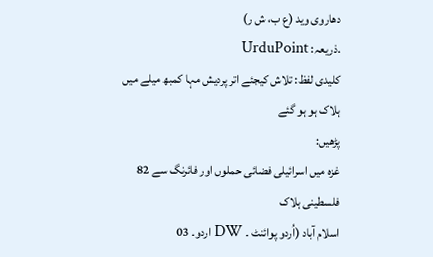دھاروی وید (ع ب، ش ر)
.ذریعہ: UrduPoint
کلیدی لفظ: تلاش کیجئے اتر پردیش مہا کمبھ میلے میں ہلاک ہو ہو گئے
پڑھیں:
غزہ میں اسرائیلی فضائی حملوں اور فائرنگ سے 82 فلسطینی ہلاک
اسلام آباد (اُردو پوائنٹ ۔ DW اردو۔ 03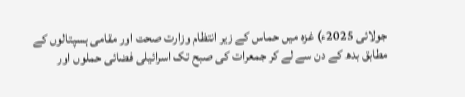جولائی 2025ء) غزہ میں حماس کے زیر انتظام وزارت صحت اور مقامی ہسپتالوں کے مطابق بدھ کے دن سے لے کر جمعرات کی صبح تک اسرائیلی فضائی حملوں اور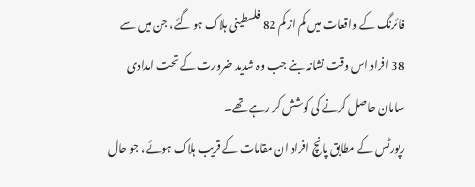فائرنگ کے واقعات میں کم از کم 82 فلسطینی ہلاک ہو گئے، جن میں سے 38 افراد اس وقت نشانہ بنے جب وہ شدید ضرورت کے تحت امدادی سامان حاصل کرنے کی کوشش کر رہے تھے۔
رپورٹس کے مطابق پانچ افراد ان مقامات کے قریب ہلاک ہوئے، جو حال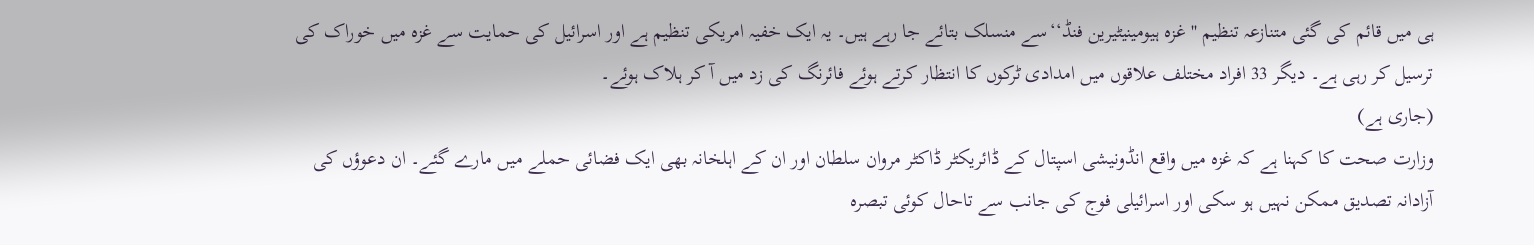ہی میں قائم کی گئی متنازعہ تنظیم ''غزہ ہیومینیٹیرین فنڈ‘‘سے منسلک بتائے جا رہے ہیں۔ یہ ایک خفیہ امریکی تنظیم ہے اور اسرائیل کی حمایت سے غزہ میں خوراک کی ترسیل کر رہی ہے۔ دیگر 33 افراد مختلف علاقوں میں امدادی ٹرکوں کا انتظار کرتے ہوئے فائرنگ کی زد میں آ کر ہلاک ہوئے۔
(جاری ہے)
وزارت صحت کا کہنا ہے کہ غزہ میں واقع انڈونیشی اسپتال کے ڈائریکٹر ڈاکٹر مروان سلطان اور ان کے اہلخانہ بھی ایک فضائی حملے میں مارے گئے۔ ان دعوؤں کی آزادانہ تصدیق ممکن نہیں ہو سکی اور اسرائیلی فوج کی جانب سے تاحال کوئی تبصرہ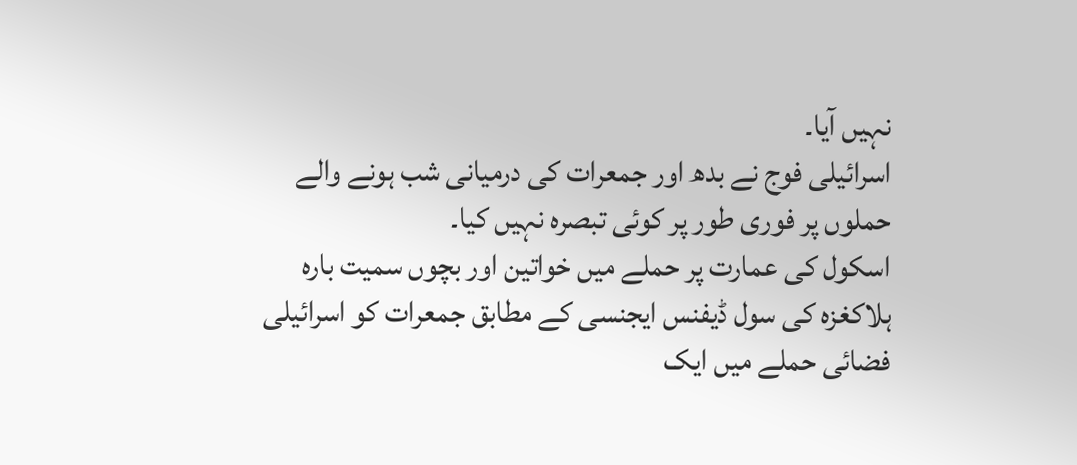نہیں آیا۔
اسرائیلی فوج نے بدھ اور جمعرات کی درمیانی شب ہونے والے حملوں پر فوری طور پر کوئی تبصرہ نہیں کیا۔
اسکول کی عمارت پر حملے میں خواتین اور بچوں سمیت بارہ ہلاکغزہ کی سول ڈیفنس ایجنسی کے مطابق جمعرات کو اسرائیلی فضائی حملے میں ایک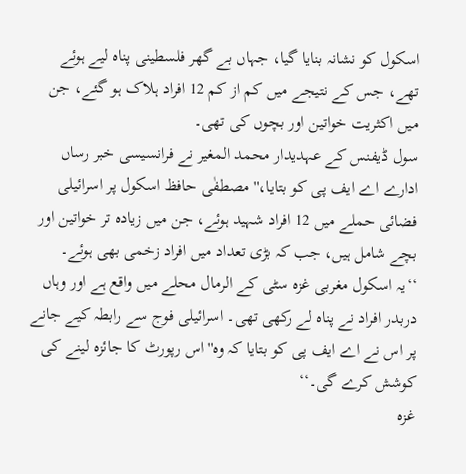اسکول کو نشانہ بنایا گیا، جہاں بے گھر فلسطینی پناہ لیے ہوئے تھے، جس کے نتیجے میں کم از کم 12 افراد ہلاک ہو گئے، جن میں اکثریت خواتین اور بچوں کی تھی۔
سول ڈیفنس کے عہدیدار محمد المغیر نے فرانسیسی خبر رساں ادارے اے ایف پی کو بتایا،''مصطفٰی حافظ اسکول پر اسرائیلی فضائی حملے میں 12 افراد شہید ہوئے، جن میں زیادہ تر خواتین اور بچے شامل ہیں، جب کہ بڑی تعداد میں افراد زخمی بھی ہوئے۔
‘‘یہ اسکول مغربی غزہ سٹی کے الرمال محلے میں واقع ہے اور وہاں دربدر افراد نے پناہ لے رکھی تھی۔ اسرائیلی فوج سے رابطہ کیے جانے پر اس نے اے ایف پی کو بتایا کہ وہ''اس رپورٹ کا جائزہ لینے کی کوشش کرے گی۔‘‘
غزہ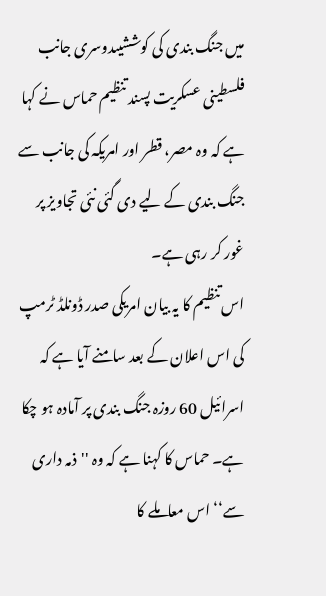میں جنگ بندی کی کوششیںدوسری جانب فلسطینی عسکریت پسند تنظیم حماس نے کہا ہے کہ وہ مصر، قطر اور امریکہ کی جانب سے جنگ بندی کے لیے دی گئی نئی تجاویز پر غور کر رہی ہے۔
اس تنظیم کا یہ بیان امریکی صدر ڈونلڈ ٹرمپ کی اس اعلان کے بعد سامنے آیا ہے کہ اسرائیل 60 روزہ جنگ بندی پر آمادہ ہو چکا ہے۔ حماس کا کہنا ہے کہ وہ ''ذمہ داری سے‘‘ اس معاملے کا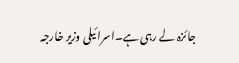جائزہ لے رہی ہے۔اسرائیلی وزیر خارجہ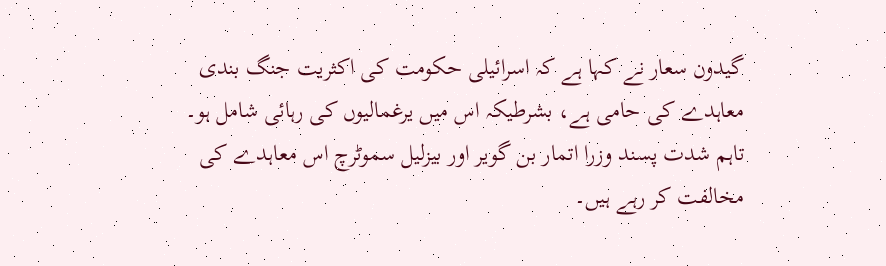گیدون سعار نے کہا ہے کہ اسرائیلی حکومت کی اکثریت جنگ بندی معاہدے کی حامی ہے، بشرطیکہ اس میں یرغمالیوں کی رہائی شامل ہو۔ تاہم شدت پسند وزرا اتمار بن گویر اور بیزلیل سموٹرچ اس معاہدے کی مخالفت کر رہے ہیں۔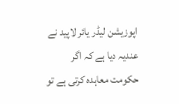اپوزیشن لیڈر یائر لاپید نے عندیہ دیا ہے کہ اگر حکومت معاہدہ کرتی ہے تو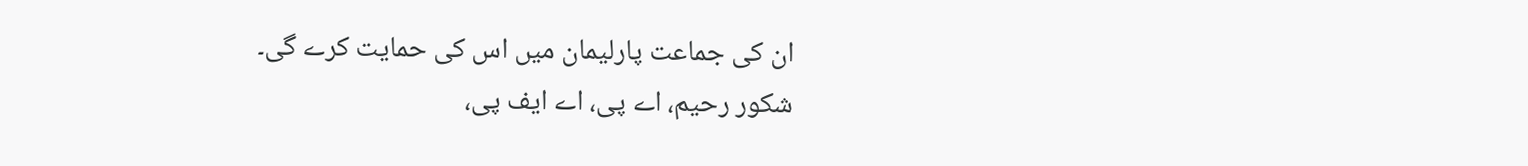ان کی جماعت پارلیمان میں اس کی حمایت کرے گی۔
شکور رحیم، اے پی، اے ایف پی،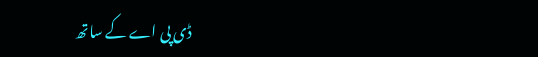ڈی پی اے کے ساتھ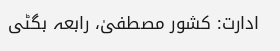ادارت: کشور مصطفیٰ، رابعہ بگٹی